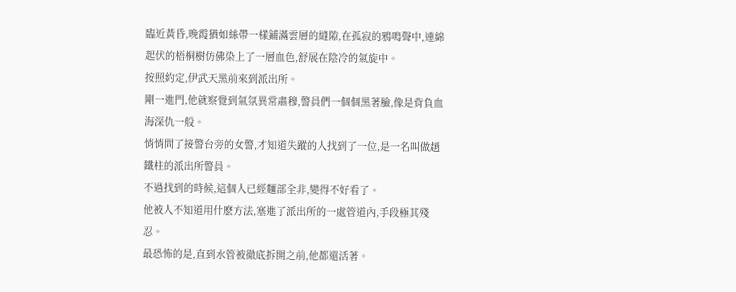臨近黃昏,晚霞猶如絲帶一樣鋪滿雲層的縫隙,在孤寂的鴉鳴聲中,連綿起伏的梧桐樹仿佛染上了一層血色,舒展在陰冷的氣旋中。
按照約定,伊武天黑前來到派出所。
剛一進門,他就察覺到氣氛異常肅穆,警員們一個個黑著臉,像是背負血海深仇一般。
悄悄問了接警台旁的女警,才知道失蹤的人找到了一位,是一名叫做趙鐵柱的派出所警員。
不過找到的時候,這個人已經麵部全非,變得不好看了。
他被人不知道用什麽方法,塞進了派出所的一處管道內,手段極其殘忍。
最恐怖的是,直到水管被徹底拆開之前,他都還活著。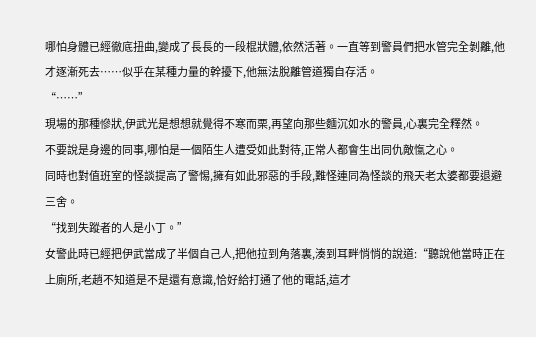哪怕身體已經徹底扭曲,變成了長長的一段棍狀體,依然活著。一直等到警員們把水管完全剝離,他才逐漸死去……似乎在某種力量的幹擾下,他無法脫離管道獨自存活。
“……”
現場的那種慘狀,伊武光是想想就覺得不寒而栗,再望向那些麵沉如水的警員,心裏完全釋然。
不要說是身邊的同事,哪怕是一個陌生人遭受如此對待,正常人都會生出同仇敵愾之心。
同時也對值班室的怪談提高了警惕,擁有如此邪惡的手段,難怪連同為怪談的飛天老太婆都要退避三舍。
“找到失蹤者的人是小丁。”
女警此時已經把伊武當成了半個自己人,把他拉到角落裏,湊到耳畔悄悄的說道:“聽說他當時正在上廁所,老趙不知道是不是還有意識,恰好給打通了他的電話,這才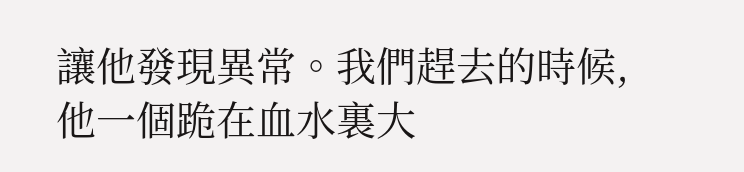讓他發現異常。我們趕去的時候,他一個跪在血水裏大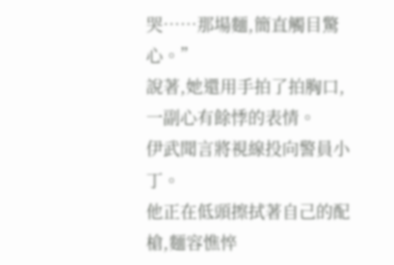哭……那場麵,簡直觸目驚心。”
說著,她還用手拍了拍胸口,一副心有餘悸的表情。
伊武聞言將視線投向警員小丁。
他正在低頭擦拭著自己的配槍,麵容憔悴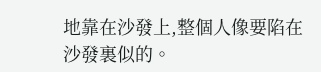地靠在沙發上,整個人像要陷在沙發裏似的。